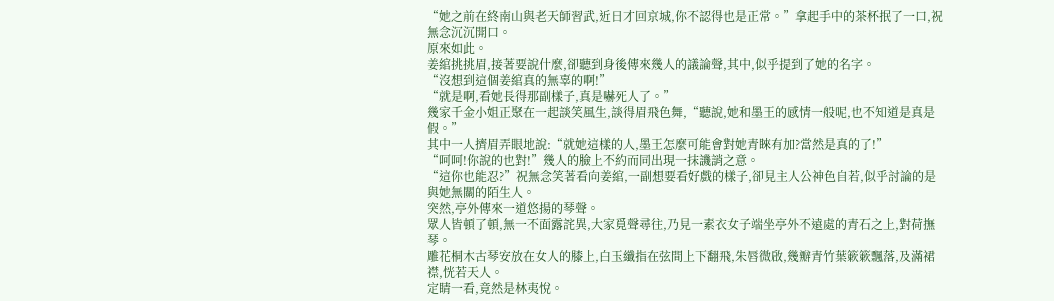“她之前在終南山與老天師習武,近日才回京城,你不認得也是正常。”拿起手中的茶杯抿了一口,祝無念沉沉開口。
原來如此。
姜綰挑挑眉,接著要說什麼,卻聽到身後傳來幾人的議論聲,其中,似乎提到了她的名字。
“沒想到這個姜綰真的無辜的啊!”
“就是啊,看她長得那副樣子,真是嚇死人了。”
幾家千金小姐正聚在一起談笑風生,談得眉飛色舞,“聽說,她和墨王的感情一般呢,也不知道是真是假。”
其中一人擠眉弄眼地說:“就她這樣的人,墨王怎麼可能會對她青睞有加?當然是真的了!”
“呵呵!你說的也對!”幾人的臉上不約而同出現一抹譏誚之意。
“這你也能忍?”祝無念笑著看向姜綰,一副想要看好戲的樣子,卻見主人公神色自若,似乎討論的是與她無關的陌生人。
突然,亭外傳來一道悠揚的琴聲。
眾人皆頓了頓,無一不面露詫異,大家覓聲尋往,乃見一素衣女子端坐亭外不遠處的青石之上,對荷撫琴。
雕花桐木古琴安放在女人的膝上,白玉纖指在弦間上下翻飛,朱唇微啟,幾瓣青竹葉簌簌飄落,及滿裙襟,恍若天人。
定睛一看,竟然是林夷悅。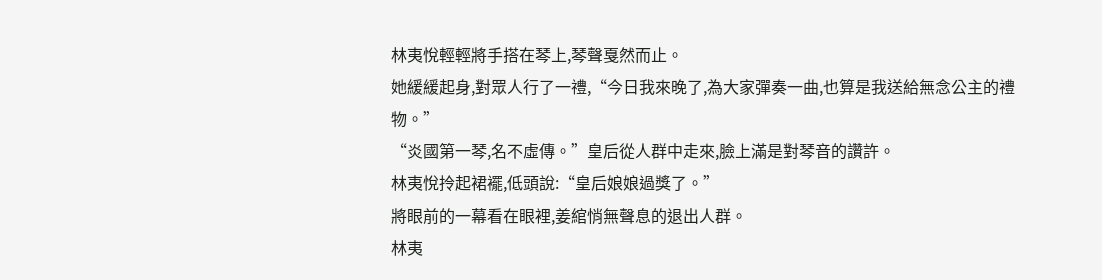林夷悅輕輕將手搭在琴上,琴聲戛然而止。
她緩緩起身,對眾人行了一禮,“今日我來晚了,為大家彈奏一曲,也算是我送給無念公主的禮物。”
“炎國第一琴,名不虛傳。”皇后從人群中走來,臉上滿是對琴音的讚許。
林夷悅拎起裙襬,低頭說:“皇后娘娘過獎了。”
將眼前的一幕看在眼裡,姜綰悄無聲息的退出人群。
林夷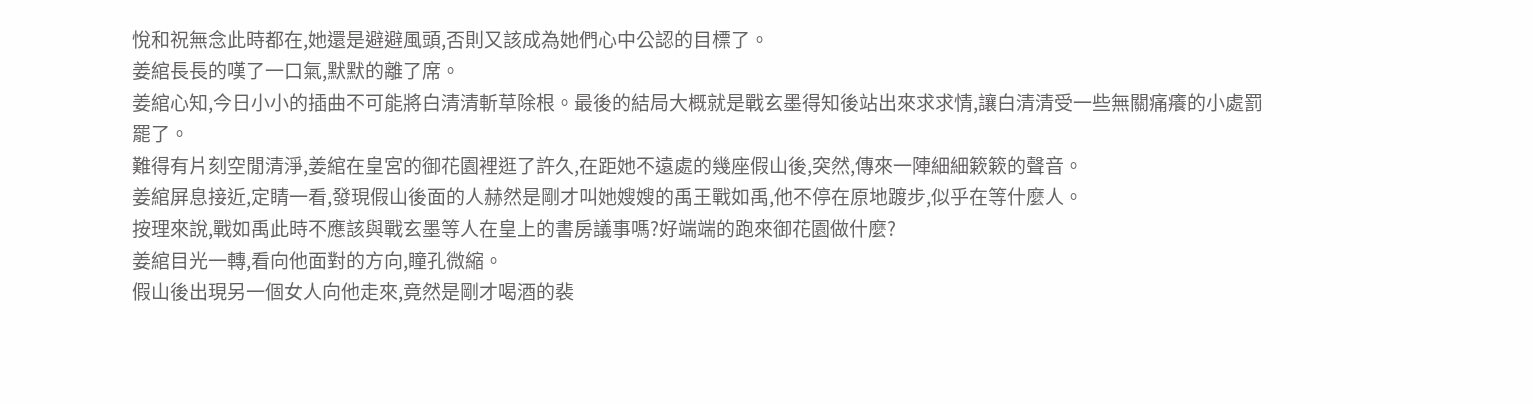悅和祝無念此時都在,她還是避避風頭,否則又該成為她們心中公認的目標了。
姜綰長長的嘆了一口氣,默默的離了席。
姜綰心知,今日小小的插曲不可能將白清清斬草除根。最後的結局大概就是戰玄墨得知後站出來求求情,讓白清清受一些無關痛癢的小處罰罷了。
難得有片刻空閒清淨,姜綰在皇宮的御花園裡逛了許久,在距她不遠處的幾座假山後,突然,傳來一陣細細簌簌的聲音。
姜綰屏息接近,定睛一看,發現假山後面的人赫然是剛才叫她嫂嫂的禹王戰如禹,他不停在原地踱步,似乎在等什麼人。
按理來說,戰如禹此時不應該與戰玄墨等人在皇上的書房議事嗎?好端端的跑來御花園做什麼?
姜綰目光一轉,看向他面對的方向,瞳孔微縮。
假山後出現另一個女人向他走來,竟然是剛才喝酒的裴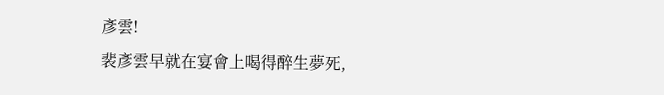彥雲!
裴彥雲早就在宴會上喝得醉生夢死,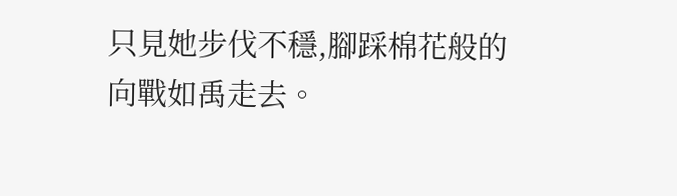只見她步伐不穩,腳踩棉花般的向戰如禹走去。